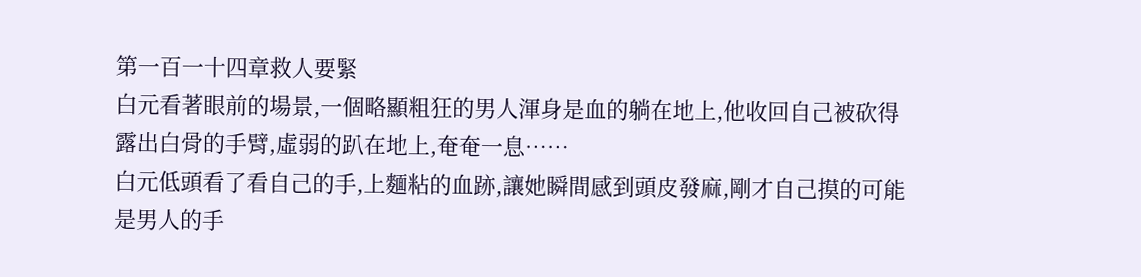第一百一十四章救人要緊
白元看著眼前的場景,一個略顯粗狂的男人渾身是血的躺在地上,他收回自己被砍得露出白骨的手臂,虛弱的趴在地上,奄奄一息……
白元低頭看了看自己的手,上麵粘的血跡,讓她瞬間感到頭皮發麻,剛才自己摸的可能是男人的手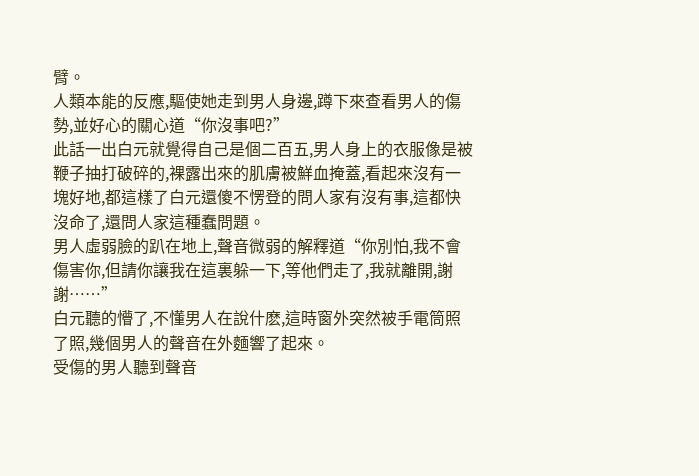臂。
人類本能的反應,驅使她走到男人身邊,蹲下來查看男人的傷勢,並好心的關心道“你沒事吧?”
此話一出白元就覺得自己是個二百五,男人身上的衣服像是被鞭子抽打破碎的,裸露出來的肌膚被鮮血掩蓋,看起來沒有一塊好地,都這樣了白元還傻不愣登的問人家有沒有事,這都快沒命了,還問人家這種蠢問題。
男人虛弱臉的趴在地上,聲音微弱的解釋道“你別怕,我不會傷害你,但請你讓我在這裏躲一下,等他們走了,我就離開,謝謝……”
白元聽的懵了,不懂男人在說什麽,這時窗外突然被手電筒照了照,幾個男人的聲音在外麵響了起來。
受傷的男人聽到聲音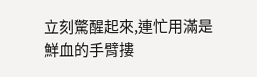立刻驚醒起來,連忙用滿是鮮血的手臂摟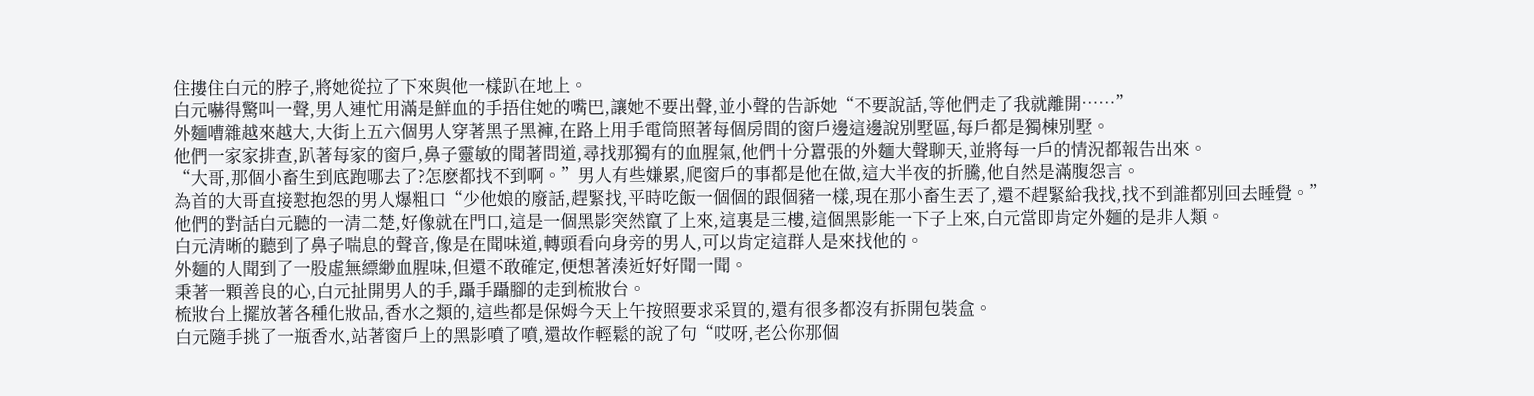住摟住白元的脖子,將她從拉了下來與他一樣趴在地上。
白元嚇得驚叫一聲,男人連忙用滿是鮮血的手捂住她的嘴巴,讓她不要出聲,並小聲的告訴她“不要說話,等他們走了我就離開……”
外麵嘈雜越來越大,大街上五六個男人穿著黑子黑褲,在路上用手電筒照著每個房間的窗戶邊這邊說別墅區,每戶都是獨棟別墅。
他們一家家排查,趴著每家的窗戶,鼻子靈敏的聞著問道,尋找那獨有的血腥氣,他們十分囂張的外麵大聲聊天,並將每一戶的情況都報告出來。
“大哥,那個小畜生到底跑哪去了?怎麽都找不到啊。”男人有些嫌累,爬窗戶的事都是他在做,這大半夜的折騰,他自然是滿腹怨言。
為首的大哥直接懟抱怨的男人爆粗口“少他娘的廢話,趕緊找,平時吃飯一個個的跟個豬一樣,現在那小畜生丟了,還不趕緊給我找,找不到誰都別回去睡覺。”
他們的對話白元聽的一清二楚,好像就在門口,這是一個黑影突然竄了上來,這裏是三樓,這個黑影能一下子上來,白元當即肯定外麵的是非人類。
白元清晰的聽到了鼻子喘息的聲音,像是在聞味道,轉頭看向身旁的男人,可以肯定這群人是來找他的。
外麵的人聞到了一股虛無縹緲血腥味,但還不敢確定,便想著湊近好好聞一聞。
秉著一顆善良的心,白元扯開男人的手,躡手躡腳的走到梳妝台。
梳妝台上擺放著各種化妝品,香水之類的,這些都是保姆今天上午按照要求采買的,還有很多都沒有拆開包裝盒。
白元隨手挑了一瓶香水,站著窗戶上的黑影噴了噴,還故作輕鬆的說了句“哎呀,老公你那個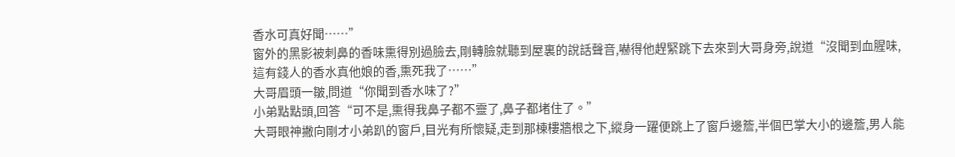香水可真好聞……”
窗外的黑影被刺鼻的香味熏得別過臉去,剛轉臉就聽到屋裏的說話聲音,嚇得他趕緊跳下去來到大哥身旁,說道“沒聞到血腥味,這有錢人的香水真他娘的香,熏死我了……”
大哥眉頭一皺,問道“你聞到香水味了?”
小弟點點頭,回答“可不是,熏得我鼻子都不靈了,鼻子都堵住了。”
大哥眼神撇向剛才小弟趴的窗戶,目光有所懷疑,走到那棟樓牆根之下,縱身一躍便跳上了窗戶邊簷,半個巴掌大小的邊簷,男人能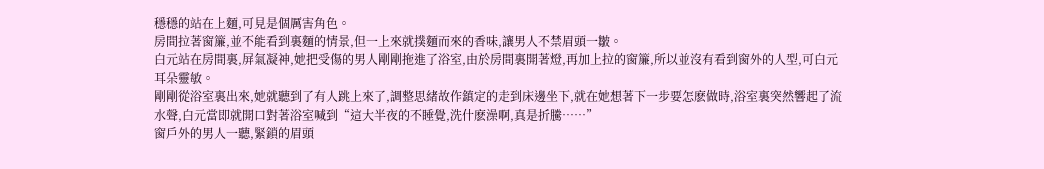穩穩的站在上麵,可見是個厲害角色。
房間拉著窗簾,並不能看到裏麵的情景,但一上來就撲麵而來的香味,讓男人不禁眉頭一皺。
白元站在房間裏,屏氣凝神,她把受傷的男人剛剛拖進了浴室,由於房間裏開著燈,再加上拉的窗簾,所以並沒有看到窗外的人型,可白元耳朵靈敏。
剛剛從浴室裏出來,她就聽到了有人跳上來了,調整思緒故作鎮定的走到床邊坐下,就在她想著下一步要怎麽做時,浴室裏突然響起了流水聲,白元當即就開口對著浴室喊到“這大半夜的不睡覺,洗什麽澡啊,真是折騰……”
窗戶外的男人一聽,緊鎖的眉頭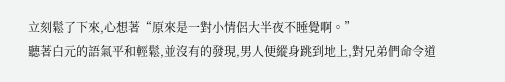立刻鬆了下來,心想著“原來是一對小情侶大半夜不睡覺啊。”
聽著白元的語氣平和輕鬆,並沒有的發現,男人便縱身跳到地上,對兄弟們命令道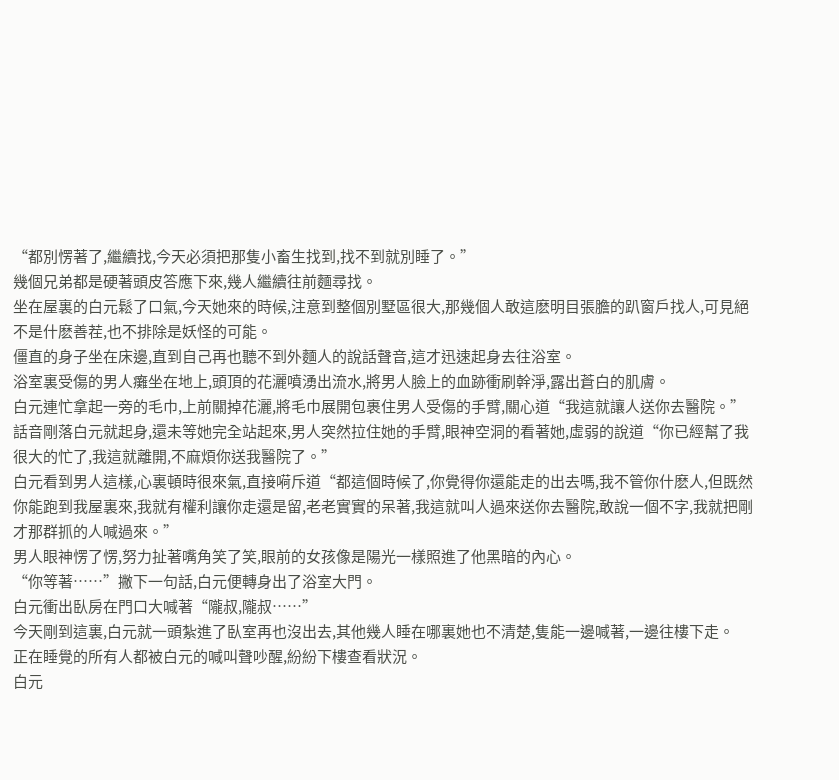“都別愣著了,繼續找,今天必須把那隻小畜生找到,找不到就別睡了。”
幾個兄弟都是硬著頭皮答應下來,幾人繼續往前麵尋找。
坐在屋裏的白元鬆了口氣,今天她來的時候,注意到整個別墅區很大,那幾個人敢這麽明目張膽的趴窗戶找人,可見絕不是什麽善茬,也不排除是妖怪的可能。
僵直的身子坐在床邊,直到自己再也聽不到外麵人的說話聲音,這才迅速起身去往浴室。
浴室裏受傷的男人癱坐在地上,頭頂的花灑噴湧出流水,將男人臉上的血跡衝刷幹淨,露出蒼白的肌膚。
白元連忙拿起一旁的毛巾,上前關掉花灑,將毛巾展開包裹住男人受傷的手臂,關心道“我這就讓人送你去醫院。”
話音剛落白元就起身,還未等她完全站起來,男人突然拉住她的手臂,眼神空洞的看著她,虛弱的說道“你已經幫了我很大的忙了,我這就離開,不麻煩你送我醫院了。”
白元看到男人這樣,心裏頓時很來氣,直接嗬斥道“都這個時候了,你覺得你還能走的出去嗎,我不管你什麽人,但既然你能跑到我屋裏來,我就有權利讓你走還是留,老老實實的呆著,我這就叫人過來送你去醫院,敢說一個不字,我就把剛才那群抓的人喊過來。”
男人眼神愣了愣,努力扯著嘴角笑了笑,眼前的女孩像是陽光一樣照進了他黑暗的內心。
“你等著……”撇下一句話,白元便轉身出了浴室大門。
白元衝出臥房在門口大喊著“隴叔,隴叔……”
今天剛到這裏,白元就一頭紮進了臥室再也沒出去,其他幾人睡在哪裏她也不清楚,隻能一邊喊著,一邊往樓下走。
正在睡覺的所有人都被白元的喊叫聲吵醒,紛紛下樓查看狀況。
白元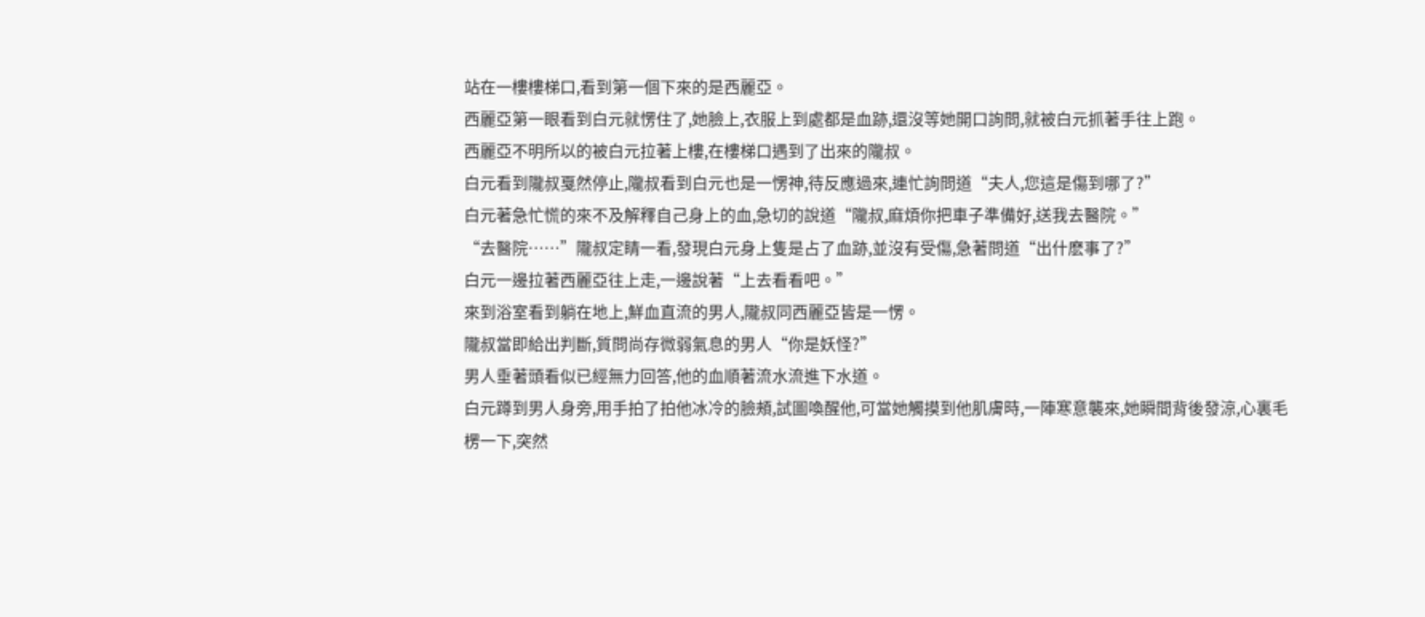站在一樓樓梯口,看到第一個下來的是西麗亞。
西麗亞第一眼看到白元就愣住了,她臉上,衣服上到處都是血跡,還沒等她開口詢問,就被白元抓著手往上跑。
西麗亞不明所以的被白元拉著上樓,在樓梯口遇到了出來的隴叔。
白元看到隴叔戛然停止,隴叔看到白元也是一愣神,待反應過來,連忙詢問道“夫人,您這是傷到哪了?”
白元著急忙慌的來不及解釋自己身上的血,急切的說道“隴叔,麻煩你把車子準備好,送我去醫院。”
“去醫院……”隴叔定睛一看,發現白元身上隻是占了血跡,並沒有受傷,急著問道“出什麽事了?”
白元一邊拉著西麗亞往上走,一邊說著“上去看看吧。”
來到浴室看到躺在地上,鮮血直流的男人,隴叔同西麗亞皆是一愣。
隴叔當即給出判斷,質問尚存微弱氣息的男人“你是妖怪?”
男人垂著頭看似已經無力回答,他的血順著流水流進下水道。
白元蹲到男人身旁,用手拍了拍他冰冷的臉頰,試圖喚醒他,可當她觸摸到他肌膚時,一陣寒意襲來,她瞬間背後發涼,心裏毛楞一下,突然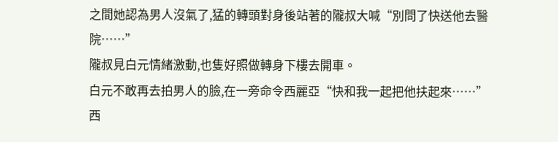之間她認為男人沒氣了,猛的轉頭對身後站著的隴叔大喊“別問了快送他去醫院……”
隴叔見白元情緒激動,也隻好照做轉身下樓去開車。
白元不敢再去拍男人的臉,在一旁命令西麗亞“快和我一起把他扶起來……”
西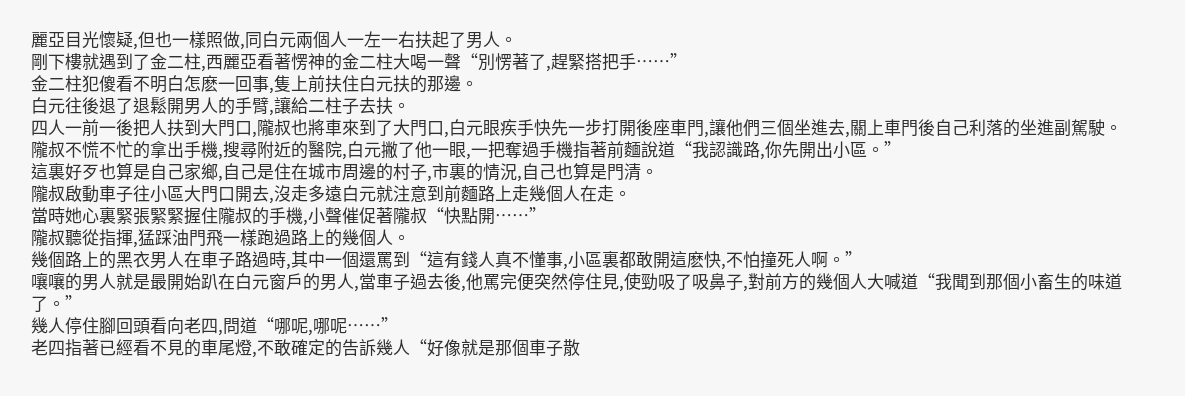麗亞目光懷疑,但也一樣照做,同白元兩個人一左一右扶起了男人。
剛下樓就遇到了金二柱,西麗亞看著愣神的金二柱大喝一聲“別愣著了,趕緊搭把手……”
金二柱犯傻看不明白怎麽一回事,隻上前扶住白元扶的那邊。
白元往後退了退鬆開男人的手臂,讓給二柱子去扶。
四人一前一後把人扶到大門口,隴叔也將車來到了大門口,白元眼疾手快先一步打開後座車門,讓他們三個坐進去,關上車門後自己利落的坐進副駕駛。
隴叔不慌不忙的拿出手機,搜尋附近的醫院,白元撇了他一眼,一把奪過手機指著前麵說道“我認識路,你先開出小區。”
這裏好歹也算是自己家鄉,自己是住在城市周邊的村子,市裏的情況,自己也算是門清。
隴叔啟動車子往小區大門口開去,沒走多遠白元就注意到前麵路上走幾個人在走。
當時她心裏緊張緊緊握住隴叔的手機,小聲催促著隴叔“快點開……”
隴叔聽從指揮,猛踩油門飛一樣跑過路上的幾個人。
幾個路上的黑衣男人在車子路過時,其中一個還罵到“這有錢人真不懂事,小區裏都敢開這麽快,不怕撞死人啊。”
嚷嚷的男人就是最開始趴在白元窗戶的男人,當車子過去後,他罵完便突然停住見,使勁吸了吸鼻子,對前方的幾個人大喊道“我聞到那個小畜生的味道了。”
幾人停住腳回頭看向老四,問道“哪呢,哪呢……”
老四指著已經看不見的車尾燈,不敢確定的告訴幾人“好像就是那個車子散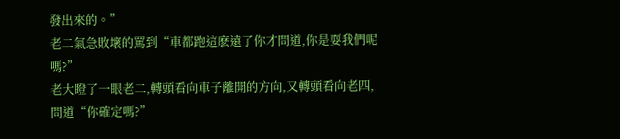發出來的。”
老二氣急敗壞的罵到“車都跑這麽遠了你才問道,你是耍我們呢嗎?”
老大瞪了一眼老二,轉頭看向車子離開的方向,又轉頭看向老四,問道“你確定嗎?”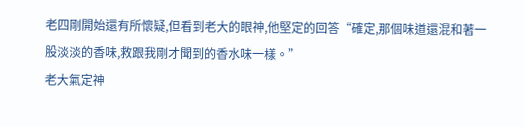老四剛開始還有所懷疑,但看到老大的眼神,他堅定的回答“確定,那個味道還混和著一股淡淡的香味,救跟我剛才聞到的香水味一樣。”
老大氣定神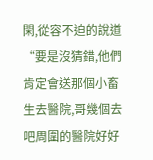閑,從容不迫的說道“要是沒猜錯,他們肯定會送那個小畜生去醫院,哥幾個去吧周圍的醫院好好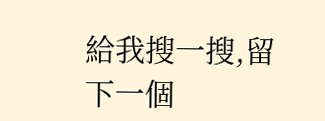給我搜一搜,留下一個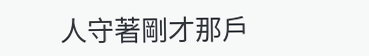人守著剛才那戶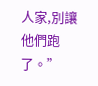人家,別讓他們跑了。”